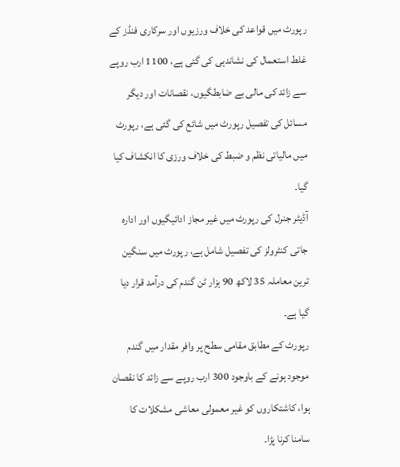رپورٹ میں قواعد کی خلاف ورزیوں اور سرکاری فنڈز کے غلط استعمال کی نشاندہی کی گئی ہے، 1100 ارب روپے سے زائد کی مالی بے ضابطگیوں، نقصانات اور دیگر مسائل کی تفصیل رپورٹ میں شائع کی گئی ہے، رپورٹ میں مالیاتی نظم و ضبط کی خلاف ورزی کا انکشاف کیا گیا۔
آڈیٹر جنرل کی رپورٹ میں غیر مجاز ادائیگیوں اور ادارہ جاتی کنٹرولز کی تفصیل شامل ہے، رپورٹ میں سنگین ترین معاملہ 35 لاکھ 90 ہزار ٹن گندم کی درآمد قرار دیا گیا ہے۔
رپورٹ کے مطابق مقامی سطح پر وافر مقدار میں گندم موجود ہونے کے باوجود 300 ارب روپے سے زائد کا نقصان ہوا، کاشتکاروں کو غیر معمولی معاشی مشکلات کا سامنا کرنا پڑا۔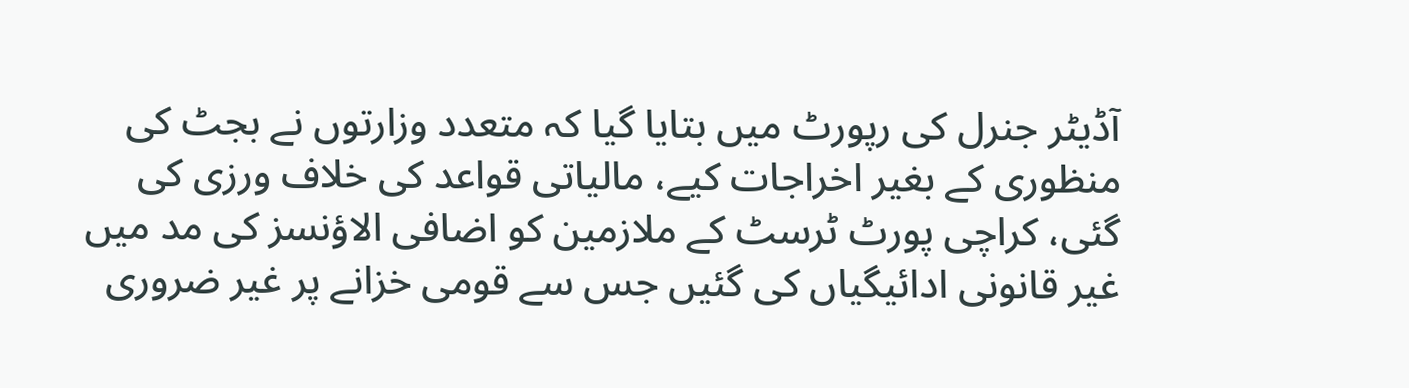آڈیٹر جنرل کی رپورٹ میں بتایا گیا کہ متعدد وزارتوں نے بجٹ کی منظوری کے بغیر اخراجات کیے، مالیاتی قواعد کی خلاف ورزی کی گئی، کراچی پورٹ ٹرسٹ کے ملازمین کو اضافی الاؤنسز کی مد میں غیر قانونی ادائیگیاں کی گئیں جس سے قومی خزانے پر غیر ضروری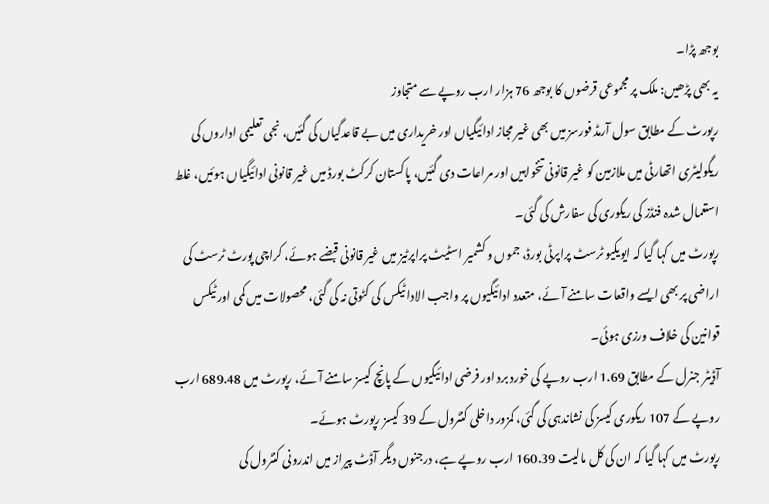بوجھ پڑا۔
یہ بھی پڑھیں: ملک پر مجموعی قرضوں کا بوجھ 76 ہزار ارب روپے سے متجاوز
رپورٹ کے مطابق سول آرمڈ فورسز میں بھی غیر مجاز ادائیگیاں اور خریداری میں بے قاعدگیاں کی گئیں، نجی تعلیمی اداروں کی ریگولیٹری اتھارٹی میں ملازمین کو غیر قانونی تنخواہیں اور مراعات دی گئیں، پاکستان کرکٹ بورڈ میں غیر قانونی ادائیگیاں ہوئیں، غلط استعمال شدہ فنڈز کی ریکوری کی سفارش کی گئی۔
رپورٹ میں کہا گیا کہ ایویکیو ٹرسٹ پراپرٹی بورڈ، جموں و کشمیر اسٹیٹ پراپرٹیز میں غیر قانونی قبضے ہوئے، کراچی پورٹ ٹرسٹ کی اراضی پر بھی ایسے واقعات سامنے آئے، متعدد ادائیگیوں پر واجب الادا ٹیکس کی کٹوتی نہ کی گئی، محصولات میں کمی اور ٹیکس قوانین کی خلاف ورزی ہوئی۔
آڈیٹر جنرل کے مطابق 1.69 ارب روپے کی خورد برد اور فرضی ادائیگیوں کے پانچ کیسز سامنے آئے، رپورٹ میں 689.48 ارب روپے کے 107 ریکوری کیسز کی نشاندہی کی گئی، کمزور داخلی کنٹرول کے 39 کیسز رپورٹ ہوئے۔
رپورٹ میں کہا گیا کہ ان کی کل مالیت 160.39 ارب روپے ہے، درجنوں دیگر آڈٹ پیراز میں اندرونی کنٹرول کی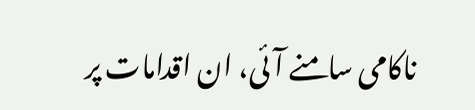ناکامی سامنے آئی، ان اقدامات پر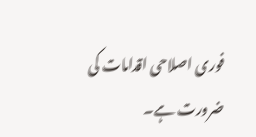فوری اصلاحی اقدامات کی ضرورت ہے۔